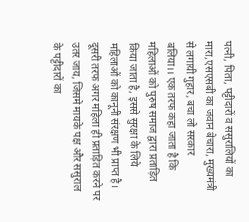पत्नी, पिता, पट्टीदारों व ससुरालियों का मारा,एसएसबी का जवान बेचारा, मुख्यमंत्री से लगायी गुहार, बचा लो सरकार
बलिया।। एक तरफ कहा जाता है कि महिलाओं को पुरुष समाज द्वारा प्रताड़ित किया जाता है, इससे सुरक्षा के लिये महिलाओं को कानूनी संरक्षण भी प्राप्त है। दूसरी तरफ अगर महिला ही प्रताड़ित करने पर उतर जाय, जिसमे मायके पक्ष और ससुराल के पट्टीदारों का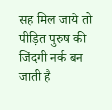सह मिल जाये तो पीड़ित पुरुष की जिंदगी नर्क बन जाती है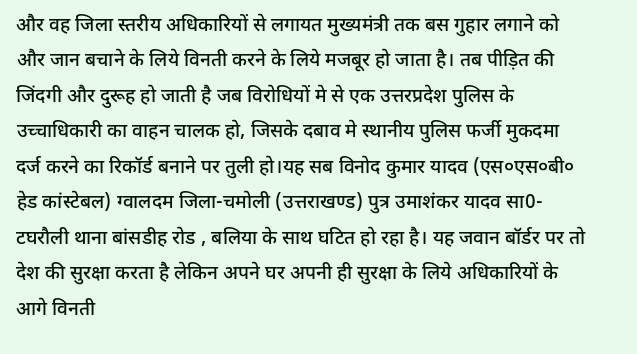और वह जिला स्तरीय अधिकारियों से लगायत मुख्यमंत्री तक बस गुहार लगाने को और जान बचाने के लिये विनती करने के लिये मजबूर हो जाता है। तब पीड़ित की जिंदगी और दुरूह हो जाती है जब विरोधियों मे से एक उत्तरप्रदेश पुलिस के उच्चाधिकारी का वाहन चालक हो, जिसके दबाव मे स्थानीय पुलिस फर्जी मुकदमा दर्ज करने का रिकॉर्ड बनाने पर तुली हो।यह सब विनोद कुमार यादव (एस०एस०बी० हेड कांस्टेबल) ग्वालदम जिला-चमोली (उत्तराखण्ड) पुत्र उमाशंकर यादव सा0-टघरौली थाना बांसडीह रोड , बलिया के साथ घटित हो रहा है। यह जवान बॉर्डर पर तो देश की सुरक्षा करता है लेकिन अपने घर अपनी ही सुरक्षा के लिये अधिकारियों के आगे विनती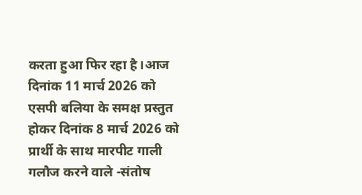करता हुआ फिर रहा है।आज दिनांक 11 मार्च 2026 को एसपी बलिया के समक्ष प्रस्तुत होकर दिनांक 8 मार्च 2026 को प्रार्थी के साथ मारपीट गाली गलौज करने वाले -संतोष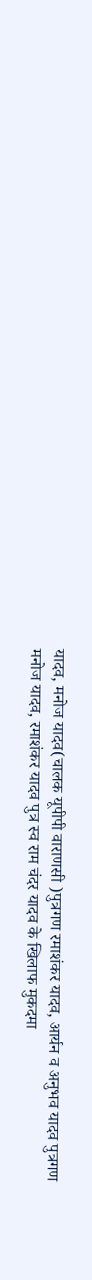यादव, मनोज यादव(चालक यूपीपी वाराणसी )पुत्रगण रमाशंकर यादव, आर्यन व अनुभव यादव पुत्रगण मनोज यादव, रमाशंकर यादव पुत्र स्व राम चंदर यादव के खिलाफ मुकदमा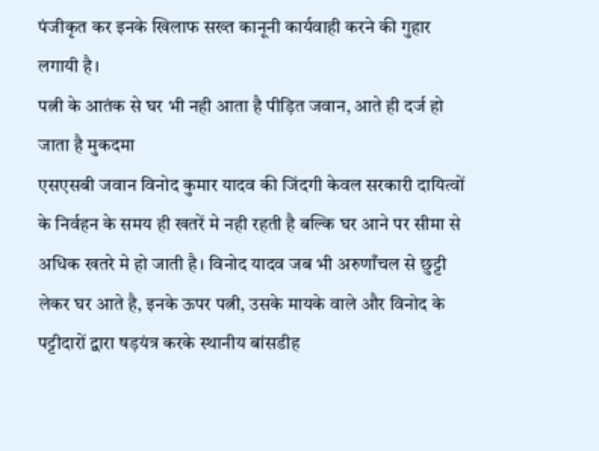पंजीकृत कर इनके खिलाफ सख्त कानूनी कार्यवाही करने की गुहार लगायी है।
पत्नी के आतंक से घर भी नही आता है पीड़ित जवान, आते ही दर्ज हो जाता है मुकदमा
एसएसबी जवान विनोद कुमार यादव की जिंदगी केवल सरकारी दायित्वों के निर्वहन के समय ही खतरें मे नही रहती है बल्कि घर आने पर सीमा से अधिक खतरे मे हो जाती है। विनोद यादव जब भी अरुणाँचल से छुट्टी लेकर घर आते है, इनके ऊपर पत्नी, उसके मायके वाले और विनोद के पट्टीदारों द्वारा षड़यंत्र करके स्थानीय बांसडीह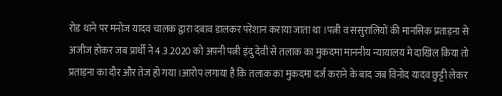रोड थाने पर मनोज यादव चालक द्वारा दबाव डालकर परेशान कराया जाता था ।पत्नी व ससुरालियों की मानसिक प्रताड़ना से अजीज होकर जब प्रार्थी ने 4.3.2020 को अपनी पत्नी इंदु देवी से तलाक का मुकदमा माननीय न्यायालय मे दाखिल किया तो प्रताड़ना का दौर और तेज हो गया।आरोप लगाया है कि तलाक का मुकदमा दर्ज कराने के बाद जब विनोद यादव छुट्टी लेकर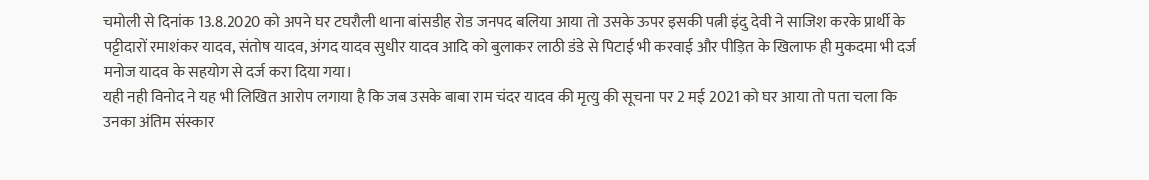चमोली से दिनांक 13.8.2020 को अपने घर टघरौली थाना बांसडीह रोड जनपद बलिया आया तो उसके ऊपर इसकी पत्नी इंदु देवी ने साजिश करके प्रार्थी के पट्टीदारों रमाशंकर यादव, संतोष यादव, अंगद यादव सुधीर यादव आदि को बुलाकर लाठी डंडे से पिटाई भी करवाई और पीड़ित के खिलाफ ही मुकदमा भी दर्ज मनोज यादव के सहयोग से दर्ज करा दिया गया।
यही नही विनोद ने यह भी लिखित आरोप लगाया है कि जब उसके बाबा राम चंदर यादव की मृत्यु की सूचना पर 2 मई 2021 को घर आया तो पता चला कि उनका अंतिम संस्कार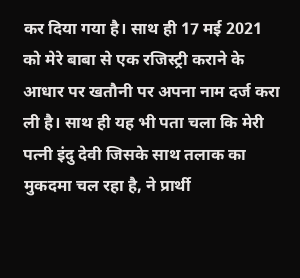कर दिया गया है। साथ ही 17 मई 2021 को मेरे बाबा से एक रजिस्ट्री कराने के आधार पर खतौनी पर अपना नाम दर्ज करा ली है। साथ ही यह भी पता चला कि मेरी पत्नी इंदु देवी जिसके साथ तलाक का मुकदमा चल रहा है, ने प्रार्थी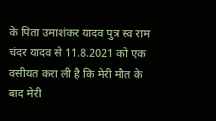के पिता उमाशंकर यादव पुत्र स्व राम चंदर यादव से 11.8.2021 को एक वसीयत करा ली है कि मेरी मौत के बाद मेरी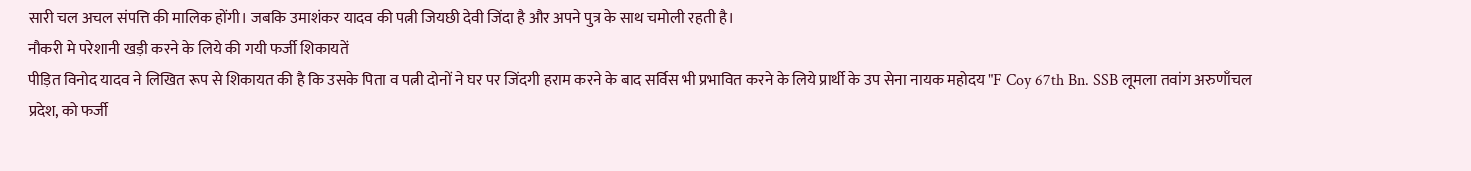सारी चल अचल संपत्ति की मालिक होंगी। जबकि उमाशंकर यादव की पत्नी जियछी देवी जिंदा है और अपने पुत्र के साथ चमोली रहती है।
नौकरी मे परेशानी खड़ी करने के लिये की गयी फर्जी शिकायतें
पीड़ित विनोद यादव ने लिखित रूप से शिकायत की है कि उसके पिता व पत्नी दोनों ने घर पर जिंदगी हराम करने के बाद सर्विस भी प्रभावित करने के लिये प्रार्थी के उप सेना नायक महोदय "F Coy 67th Bn. SSB लूमला तवांग अरुणाँचल प्रदेश, को फर्जी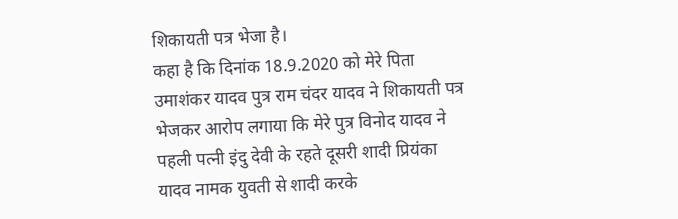शिकायती पत्र भेजा है।
कहा है कि दिनांक 18.9.2020 को मेरे पिता उमाशंकर यादव पुत्र राम चंदर यादव ने शिकायती पत्र भेजकर आरोप लगाया कि मेरे पुत्र विनोद यादव ने पहली पत्नी इंदु देवी के रहते दूसरी शादी प्रियंका यादव नामक युवती से शादी करके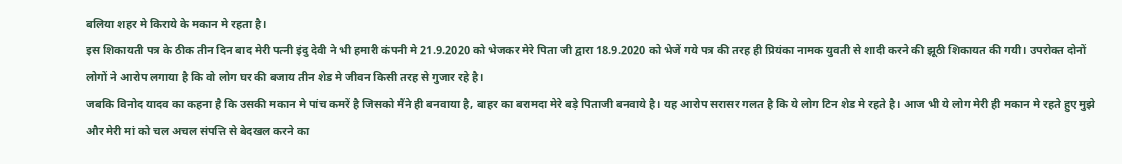बलिया शहर मे किराये के मकान मे रहता है।
इस शिकायती पत्र के ठीक तीन दिन बाद मेरी पत्नी इंदु देवी ने भी हमारी कंपनी मे 21.9.2020 को भेजकर मेरे पिता जी द्वारा 18.9.2020 को भेजें गये पत्र की तरह ही प्रियंका नामक युवती से शादी करने की झूठी शिकायत की गयी। उपरोक्त दोनों लोगों ने आरोप लगाया है कि वो लोग घर की बजाय तीन शेड मे जीवन किसी तरह से गुजार रहे है।
जबकि विनोद यादव का कहना है कि उसकी मकान मे पांच कमरें है जिसको मैंने ही बनवाया है, बाहर का बरामदा मेरे बड़े पिताजी बनवाये है। यह आरोप सरासर गलत है कि ये लोग टिन शेड मे रहते है। आज भी ये लोग मेरी ही मकान मे रहते हुए मुझे और मेरी मां को चल अचल संपत्ति से बेदखल करने का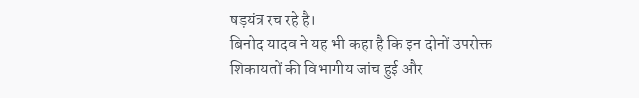षड़यंत्र रच रहे है।
बिनोद यादव ने यह भी कहा है कि इन दोनों उपरोक्त शिकायतों की विभागीय जांच हुई और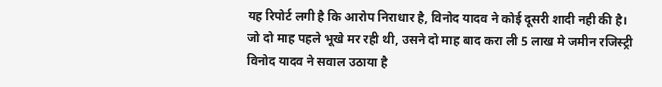यह रिपोर्ट लगी है कि आरोप निराधार है, विनोद यादव ने कोई दूसरी शादी नही की है।
जो दो माह पहले भूखे मर रही थी, उसने दो माह बाद करा ली 5 लाख मे जमीन रजिस्ट्री
विनोद यादव ने सवाल उठाया है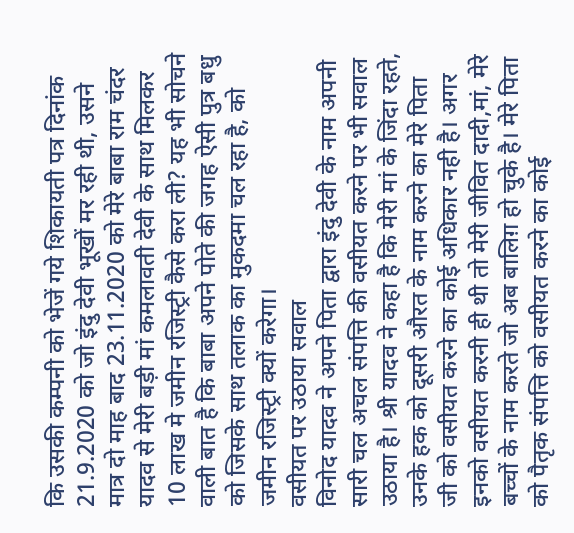कि उसकी कम्पनी को भेजें गये शिकायती पत्र दिनांक 21.9.2020 को जो इंदु देवी भूखों मर रही थी, उसने मात्र दो माह बाद 23.11.2020 को मेरे बाबा राम चंदर यादव से मेरी बड़ी मां कमलावती देवी के साथ मिलकर 10 लाख मे जमीन रजिस्ट्री कैसे करा ली? यह भी सोचने वाली बात है कि बाबा अपने पोते की जगह ऐसी पुत्र बधु को जिसके साथ तलाक का मुकदमा चल रहा है, को जमीन रजिस्ट्री क्यों करेगा।
वसीयत पर उठाया सवाल
विनोद यादव ने अपने पिता द्वारा इंदु देवी के नाम अपनी सारी चल अचल संपत्ति की वसीयत करने पर भी सवाल उठाया है। श्री यादव ने कहा है कि मेरी मां के जिंदा रहते, उनके हक को दूसरी औरत के नाम करने का मेरे पिता जी को वसीयत करने का कोई अधिकार नही है। अगर इनको वसीयत करनी ही थी तो मेरी जीवित दादी,मां, मेरे बच्चों के नाम करते जो अब बालिग़ हो चुके है। मेरे पिता को पैतृक संपत्ति को वसीयत करने का कोई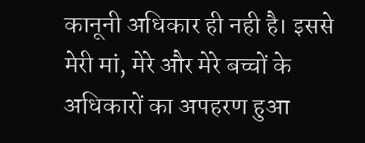कानूनी अधिकार ही नही है। इससे मेरी मां, मेरे और मेरे बच्चों के अधिकारों का अपहरण हुआ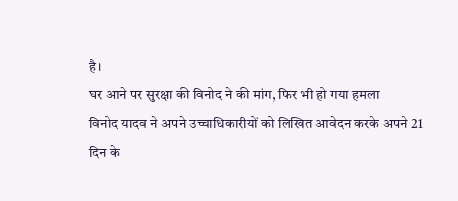है।
घर आने पर सुरक्षा की विनोद ने की मांग, फिर भी हो गया हमला
विनोद यादव ने अपने उच्चाधिकारीयों को लिखित आवेदन करके अपने 21 दिन के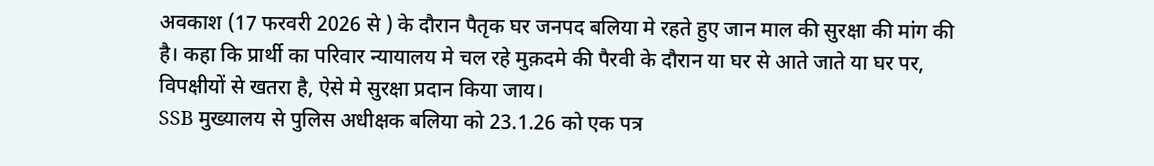अवकाश (17 फरवरी 2026 से ) के दौरान पैतृक घर जनपद बलिया मे रहते हुए जान माल की सुरक्षा की मांग की है। कहा कि प्रार्थी का परिवार न्यायालय मे चल रहे मुक़दमे की पैरवी के दौरान या घर से आते जाते या घर पर, विपक्षीयों से खतरा है, ऐसे मे सुरक्षा प्रदान किया जाय।
SSB मुख्यालय से पुलिस अधीक्षक बलिया को 23.1.26 को एक पत्र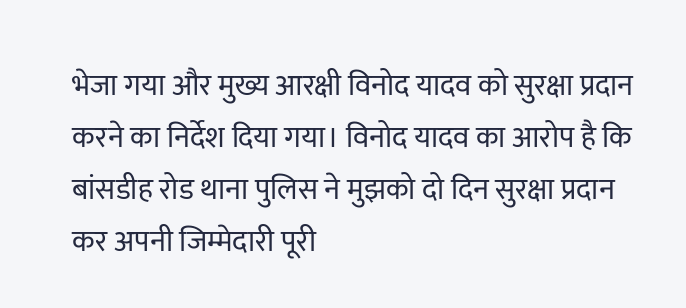भेजा गया और मुख्य आरक्षी विनोद यादव को सुरक्षा प्रदान करने का निर्देश दिया गया। विनोद यादव का आरोप है कि बांसडीह रोड थाना पुलिस ने मुझको दो दिन सुरक्षा प्रदान कर अपनी जिम्मेदारी पूरी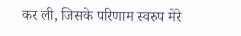कर ली, जिसके परिणाम स्वरुप मेरे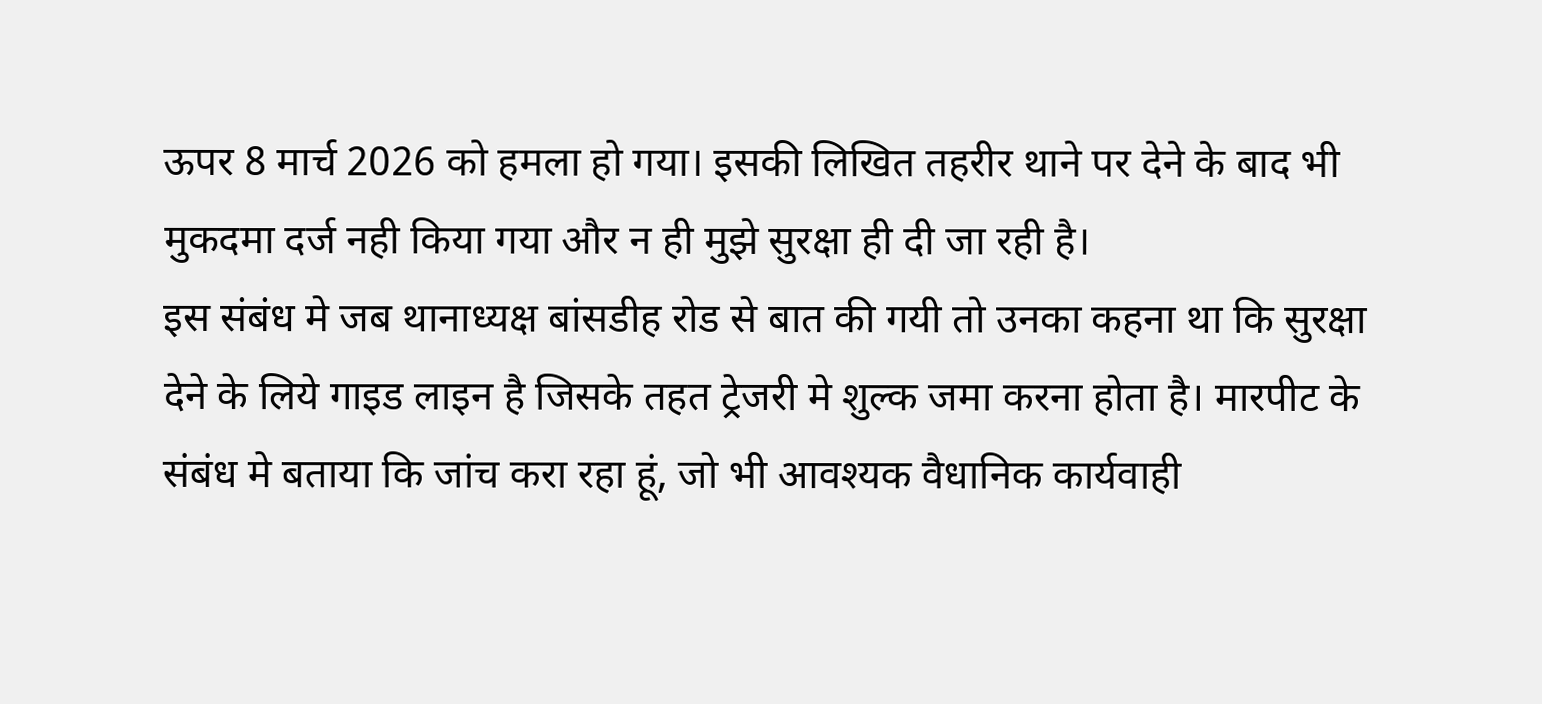ऊपर 8 मार्च 2026 को हमला हो गया। इसकी लिखित तहरीर थाने पर देने के बाद भी मुकदमा दर्ज नही किया गया और न ही मुझे सुरक्षा ही दी जा रही है।
इस संबंध मे जब थानाध्यक्ष बांसडीह रोड से बात की गयी तो उनका कहना था कि सुरक्षा देने के लिये गाइड लाइन है जिसके तहत ट्रेजरी मे शुल्क जमा करना होता है। मारपीट के संबंध मे बताया कि जांच करा रहा हूं, जो भी आवश्यक वैधानिक कार्यवाही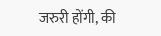जरुरी होंगी, की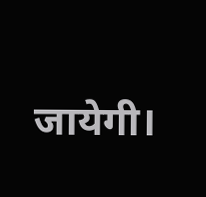जायेगी।